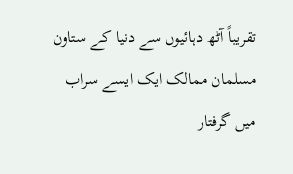تقریباً آٹھ دہائیوں سے دنیا کے ستاون مسلمان ممالک ایک ایسے سراب میں گرفتار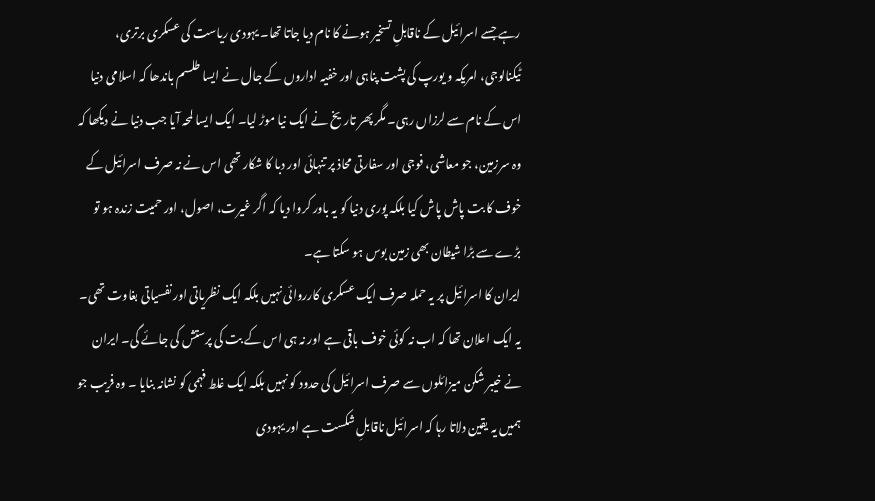رہے جسے اسرائیل کے ناقابلِ تسخیر ہونے کا نام دیا جاتا تھا۔ یہودی ریاست کی عسکری برتری، ٹیکنالوجی، امریکہ و یورپ کی پشت پناہی اور خفیہ اداروں کے جال نے ایسا طلسم باندھا کہ اسلامی دنیا اس کے نام سے لرزاں رہی۔ مگر پھر تاریخ نے ایک نیا موڑ لیا۔ ایک ایسا لمحہ آیا جب دنیا نے دیکھا کہ وہ سرزمین، جو معاشی، فوجی اور سفارتی محاذ پر تنہائی اور دبا کا شکار تھی اس نے نہ صرف اسرائیل کے خوف کا بت پاش پاش کیا بلکہ پوری دنیا کو یہ باور کروا دیا کہ اگر غیرت، اصول، اور حمیت زندہ ہو تو بڑے سے بڑا شیطان بھی زمین بوس ہو سکتا ہے۔
ایران کا اسرائیل پر یہ حملہ صرف ایک عسکری کارروائی نہیں بلکہ ایک نظریاتی اور نفسیاتی بغاوت تھی۔ یہ ایک اعلان تھا کہ اب نہ کوئی خوف باقی ہے اور نہ ہی اس کے بت کی پرستش کی جائے گی۔ ایران نے خیبر شکن میزائلوں سے صرف اسرائیل کی حدود کو نہیں بلکہ ایک غلط فہمی کو نشانہ بنایا ۔ وہ فریب جو ہمیں یہ یقین دلاتا رہا کہ اسرائیل ناقابلِ شکست ہے اور یہودی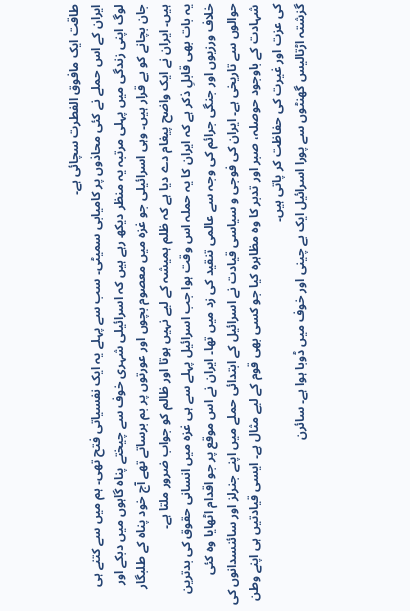طاقت ایک مافوق الفطرت سچائی ہے۔
ایران کے اس حملے نے کئی محاذوں پر کامیابی سمیٹی۔ سب سے پہلے یہ ایک نفسیاتی فتح تھی۔ ہم میں سے کتنے ہی لوگ اپنی زندگی میں پہلی مرتبہ یہ منظر دیکھ رہے ہیں کہ اسرائیلی شہری خوف سے چیختے پناہ گاہوں میں دبکے اور جان بچانے کو بے قرار ہیں۔ وہی اسرائیلی جو غزہ میں معصوم بچوں اور عورتوں پر بم برساتے تھے آج خود پناہ کے طلبگار ہیں۔ ایران نے ایک واضح پیغام دے دیا ہے کہ ظلم ہمیشہ کے لیے نہیں ہوتا اور ظالم کو جواب ضرور ملتا ہے۔
یہ بات بھی قابلِ ذکر ہے کہ ایران کا یہ حملہ اس وقت ہوا جب اسرائیل پہلے سے ہی غزہ میں انسانی حقوق کی بدترین خلاف ورزیوں اور جنگی جرائم کی وجہ سے عالمی تنقید کی زد میں تھا۔ ایران نے اس موقع پر جو اقدام اٹھایا وہ کئی حوالوں سے تاریخی ہے۔ ایران کی فوجی و سیاسی قیادت نے اسرائیل کے ابتدائی حملے میں اپنے جنرلز اور سائنسدانوں کی شہادت کے باوجود حوصلہ، صبر اور تدبر کا وہ مظاہرہ کیا جو کسی بھی قوم کے لیے مثال ہے۔ ایسی قیادتیں ہی اپنے وطن کی عزت اور غیرت کی حفاظت کر پاتی ہیں۔
گزشتہ اڑتالیس گھنٹوں سے پورا اسرائیل ایک بے چینی اور خوف میں ڈوبا ہوا ہے۔ سائرن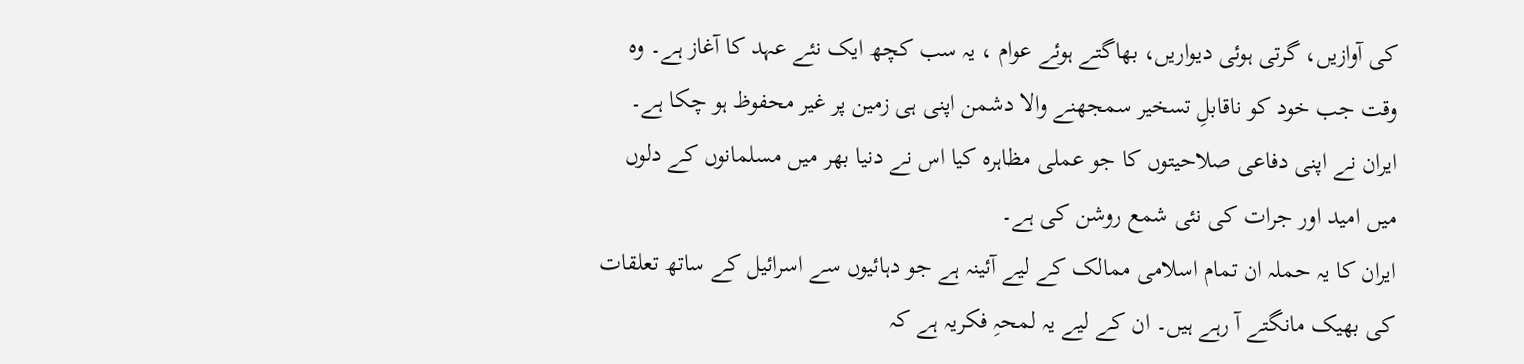کی آوازیں، گرتی ہوئی دیواریں، بھاگتے ہوئے عوام ، یہ سب کچھ ایک نئے عہد کا آغاز ہے۔ وہ وقت جب خود کو ناقابلِ تسخیر سمجھنے والا دشمن اپنی ہی زمین پر غیر محفوظ ہو چکا ہے۔ ایران نے اپنی دفاعی صلاحیتوں کا جو عملی مظاہرہ کیا اس نے دنیا بھر میں مسلمانوں کے دلوں میں امید اور جرات کی نئی شمع روشن کی ہے۔
ایران کا یہ حملہ ان تمام اسلامی ممالک کے لیے آئینہ ہے جو دہائیوں سے اسرائیل کے ساتھ تعلقات کی بھیک مانگتے آ رہے ہیں۔ ان کے لیے یہ لمحہِ فکریہ ہے کہ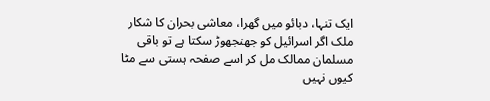ایک تنہا، دبائو میں گھرا، معاشی بحران کا شکار ملک اگر اسرائیل کو جھنجھوڑ سکتا ہے تو باقی مسلمان ممالک مل کر اسے صفحہ ہستی سے مٹا کیوں نہیں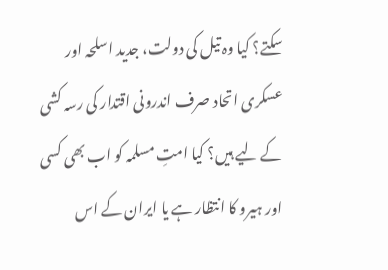سکتے؟ کیا وہ تیل کی دولت، جدید اسلحہ اور عسکری اتحاد صرف اندرونی اقتدار کی رسہ کشی کے لیے ہیں؟ کیا امتِ مسلمہ کو اب بھی کسی اور ہیرو کا انتظار ہے یا ایران کے اس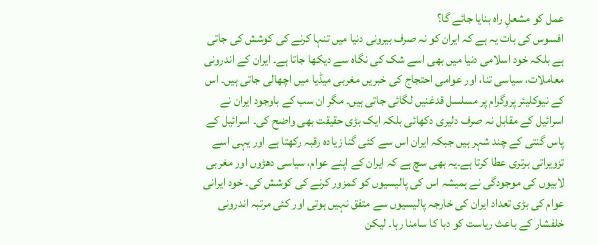عمل کو مشعلِ راہ بنایا جائے گا؟
افسوس کی بات یہ ہے کہ ایران کو نہ صرف بیرونی دنیا میں تنہا کرنے کی کوشش کی جاتی ہے بلکہ خود اسلامی دنیا میں بھی اسے شک کی نگاہ سے دیکھا جاتا ہے۔ ایران کے اندرونی معاملات، سیاسی تنا، اور عوامی احتجاج کی خبریں مغربی میڈیا میں اچھالی جاتی ہیں۔ اس کے نیوکلیئر پروگرام پر مسلسل قدغنیں لگائی جاتی ہیں۔ مگر ان سب کے باوجود ایران نے اسرائیل کے مقابل نہ صرف دلیری دکھائی بلکہ ایک بڑی حقیقت بھی واضح کی۔ اسرائیل کے پاس گنتی کے چند شہر ہیں جبکہ ایران اس سے کئی گنا زیادہ رقبہ رکھتا ہے اور یہی اسے تزویراتی برتری عطا کرتا ہے۔یہ بھی سچ ہے کہ ایران کے اپنے عوام، سیاسی دھڑوں اور مغربی لابیوں کی موجودگی نے ہمیشہ اس کی پالیسیوں کو کمزور کرنے کی کوشش کی۔ خود ایرانی عوام کی بڑی تعداد ایران کی خارجہ پالیسیوں سے متفق نہیں ہوتی اور کئی مرتبہ اندرونی خلفشار کے باعث ریاست کو دبا کا سامنا رہا۔ لیکن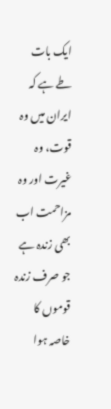ایک بات طے ہے کہ ایران میں وہ قوت، وہ غیرت اور وہ مزاحمت اب بھی زندہ ہے جو صرف زندہ قوموں کا خاصہ ہوا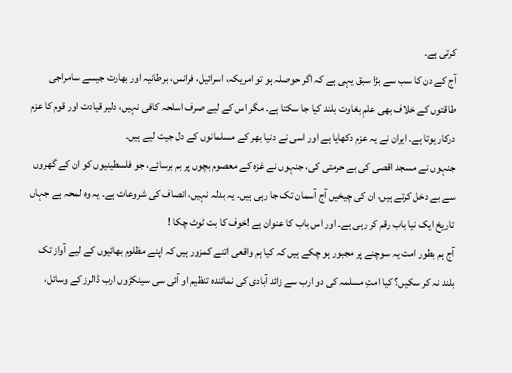کرتی ہے۔
آج کے دن کا سب سے بڑا سبق یہی ہے کہ اگر حوصلہ ہو تو امریکہ، اسرائیل، فرانس، برطانیہ اور بھارت جیسے سامراجی طاقتوں کے خلاف بھی علمِ بغاوت بلند کیا جا سکتا ہے۔ مگر اس کے لیے صرف اسلحہ کافی نہیں، دلیر قیادت اور قوم کا عزم درکار ہوتا ہے۔ ایران نے یہ عزم دکھایا ہے اور اسی نے دنیا بھر کے مسلمانوں کے دل جیت لیے ہیں۔
جنہوں نے مسجد اقصی کی بے حرمتی کی، جنہوں نے غزہ کے معصوم بچوں پر بم برسائے، جو فلسطینیوں کو ان کے گھروں سے بے دخل کرتے ہیں، ان کی چیخیں آج آسمان تک جا رہی ہیں۔ یہ بدلہ نہیں، انصاف کی شروعات ہے۔ یہ وہ لمحہ ہے جہاں تاریخ ایک نیا باب رقم کر رہی ہے۔ اور اس باب کا عنوان ہے !خوف کا بت ٹوٹ چکا !
آج ہم بطور امت یہ سوچنے پر مجبور ہو چکے ہیں کہ کیا ہم واقعی اتنے کمزور ہیں کہ اپنے مظلوم بھائیوں کے لیے آواز تک بلند نہ کر سکیں؟ کیا امتِ مسلمہ کی دو ارب سے زائد آبادی کی نمائندہ تنظیم او آئی سی سینکڑوں ارب ڈالرز کے وسائل،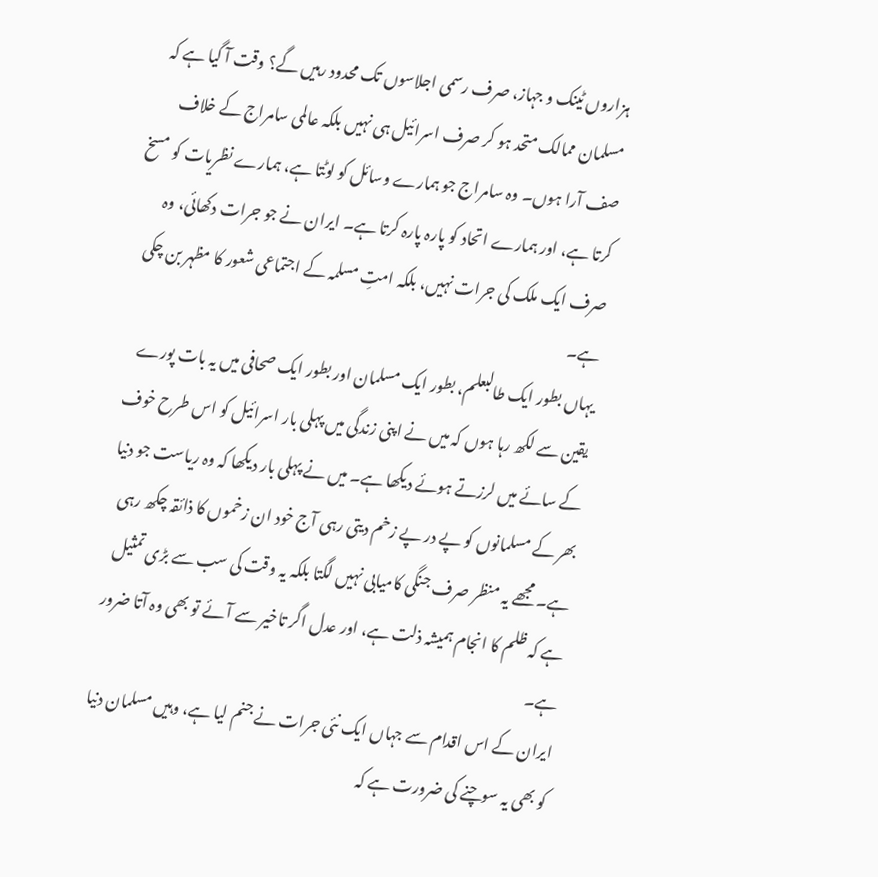ہزاروں ٹینک و جہاز، صرف رسمی اجلاسوں تک محدود رہیں گے؟ وقت آ گیا ہے کہ مسلمان ممالک متحد ہو کر صرف اسرائیل ہی نہیں بلکہ عالمی سامراج کے خلاف صف آرا ہوں۔ وہ سامراج جو ہمارے وسائل کو لوٹتا ہے، ہمارے نظریات کو مسخ کرتا ہے، اور ہمارے اتحاد کو پارہ پارہ کرتا ہے۔ ایران نے جو جرات دکھائی، وہ صرف ایک ملک کی جرات نہیں، بلکہ امتِ مسلمہ کے اجتماعی شعور کا مظہر بن چکی ہے۔
یہاں بطور ایک طالبعلم، بطور ایک مسلمان اور بطور ایک صحافی میں یہ بات پورے یقین سے لکھ رہا ہوں کہ میں نے اپنی زندگی میں پہلی بار اسرائیل کو اس طرح خوف کے سائے میں لرزتے ہوئے دیکھا ہے۔ میں نے پہلی بار دیکھا کہ وہ ریاست جو دنیا بھر کے مسلمانوں کو پے در پے زخم دیتی رہی آج خود ان زخموں کا ذائقہ چکھ رہی ہے۔ مجھے یہ منظر صرف جنگی کامیابی نہیں لگتا بلکہ یہ وقت کی سب سے بڑی تمثیل ہے کہ ظلم کا انجام ہمیشہ ذلت ہے، اور عدل اگر تاخیر سے آئے تو بھی وہ آتا ضرور ہے۔
ایران کے اس اقدام سے جہاں ایک نئی جرات نے جنم لیا ہے، وہیں مسلمان دنیا کو بھی یہ سوچنے کی ضرورت ہے کہ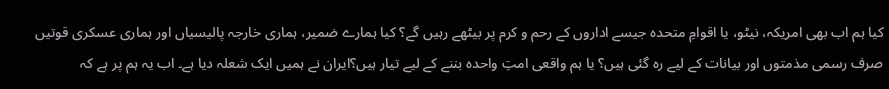کیا ہم اب بھی امریکہ، نیٹو، یا اقوامِ متحدہ جیسے اداروں کے رحم و کرم پر بیٹھے رہیں گے؟ کیا ہمارے ضمیر، ہماری خارجہ پالیسیاں اور ہماری عسکری قوتیں صرف رسمی مذمتوں اور بیانات کے لیے رہ گئی ہیں؟ یا ہم واقعی امتِ واحدہ بننے کے لیے تیار ہیں؟ایران نے ہمیں ایک شعلہ دیا ہے۔ اب یہ ہم پر ہے کہ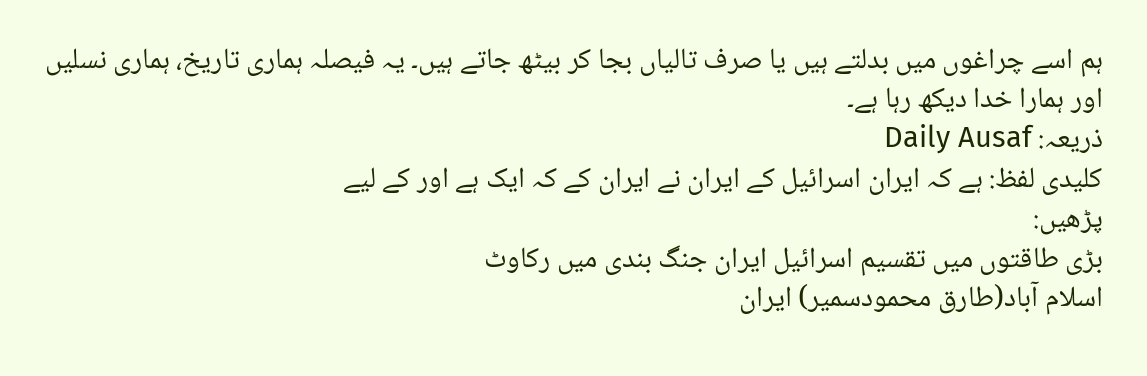ہم اسے چراغوں میں بدلتے ہیں یا صرف تالیاں بجا کر بیٹھ جاتے ہیں۔ یہ فیصلہ ہماری تاریخ، ہماری نسلیں اور ہمارا خدا دیکھ رہا ہے۔
ذریعہ: Daily Ausaf
کلیدی لفظ: ہے کہ ایران اسرائیل کے ایران نے ایران کے کہ ایک ہے اور کے لیے
پڑھیں:
بڑی طاقتوں میں تقسیم اسرائیل ایران جنگ بندی میں رکاوٹ
اسلام آباد(طارق محمودسمیر) ایران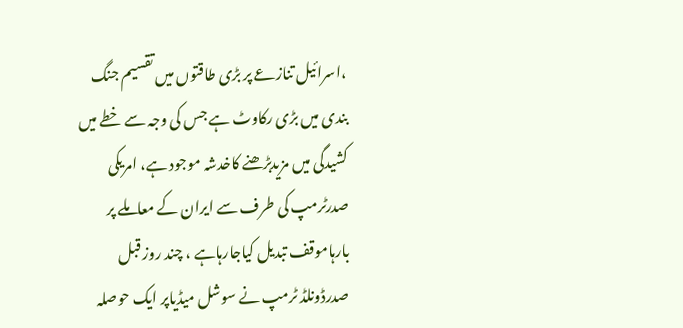،اسرائیل تنازعے پر بڑی طاقتوں میں تقسیم جنگ بندی میں بڑی رکاوٹ ہے جس کی وجہ سے خطے میں کشیدگی میں مزیدبڑھنے کاخدشہ موجود ہے، امریکی صدرٹرمپ کی طرف سے ایران کے معاملے پر بارہاموقف تبدیل کیاجارہاہے ، چند روز قبل صدرڈونلڈ ٹرمپ نے سوشل میڈیاپر ایک حوصلہ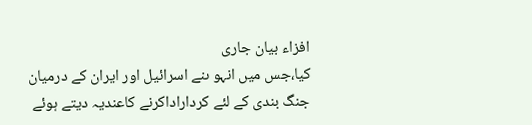افزاء بیان جاری
کیا،جس میں انہو ںنے اسرائیل اور ایران کے درمیان جنگ بندی کے لئے کرداراداکرنے کاعندیہ دیتے ہوئے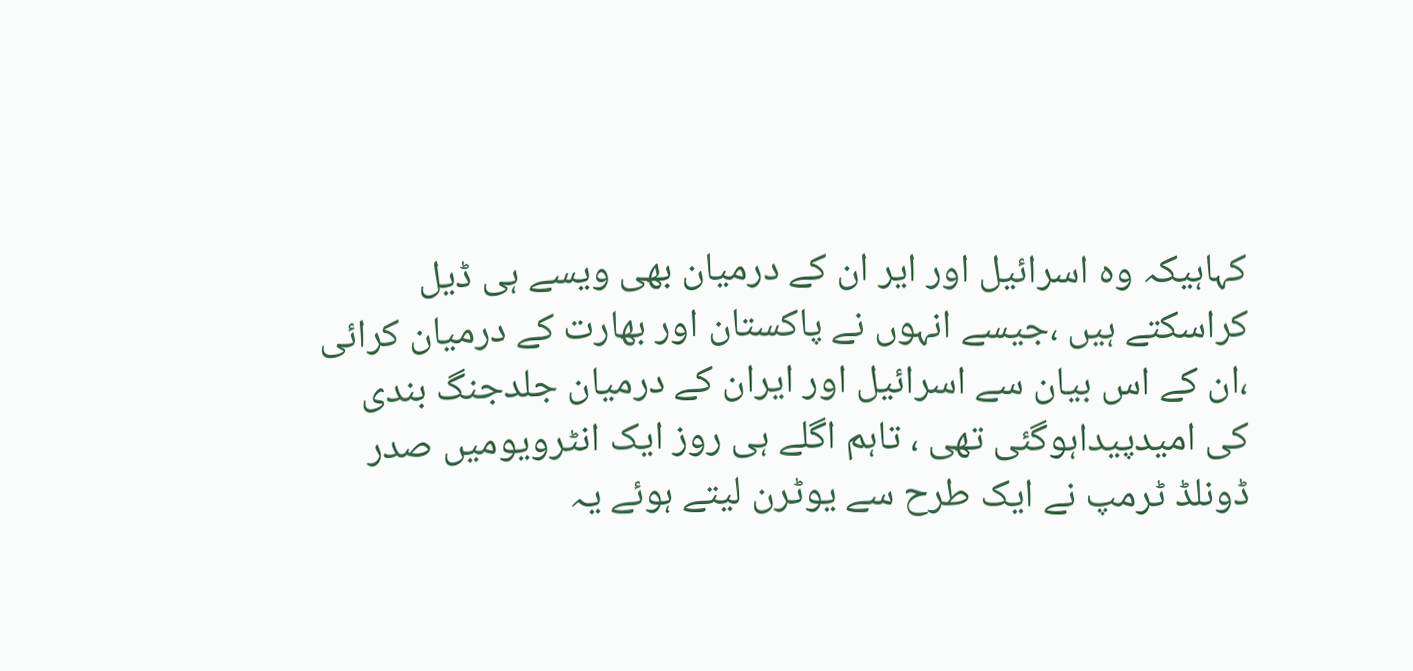کہاہیکہ وہ اسرائیل اور ایر ان کے درمیان بھی ویسے ہی ڈیل کراسکتے ہیں ،جیسے انہوں نے پاکستان اور بھارت کے درمیان کرائی ،ان کے اس بیان سے اسرائیل اور ایران کے درمیان جلدجنگ بندی کی امیدپیداہوگئی تھی ، تاہم اگلے ہی روز ایک انٹرویومیں صدر ڈونلڈ ٹرمپ نے ایک طرح سے یوٹرن لیتے ہوئے یہ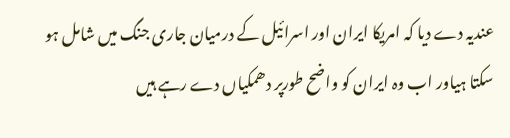عندیہ دے دیا کہ امریکا ایران اور اسرائیل کے درمیان جاری جنگ میں شامل ہو سکتا ہیاور اب وہ ایران کو واضح طورپر دھمکیاں دے رہے ہیں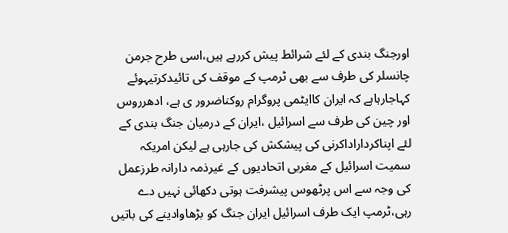اورجنگ بندی کے لئے شرائط پیش کررہے ہیں،اسی طرح جرمن چانسلر کی طرف سے بھی ٹرمپ کے موقف کی تائیدکرتیہوئے کہاجارہاہے کہ ایران کاایٹمی پروگرام روکناضرور ی ہے، ادھرروس اور چین کی طرف سے اسرائیل ،ایران کے درمیان جنگ بندی کے لئے اپناکرداراداکرنی کی پیشکش کی جارہی ہے لیکن امریکہ سمیت اسرائیل کے مغربی اتحادیوں کے غیرذمہ دارانہ طرزعمل کی وجہ سے اس پرٹھوس پیشرفت ہوتی دکھائی نہیں دے رہی،ٹرمپ ایک طرف اسرائیل ایران جنگ کو بڑھاوادینے کی باتیں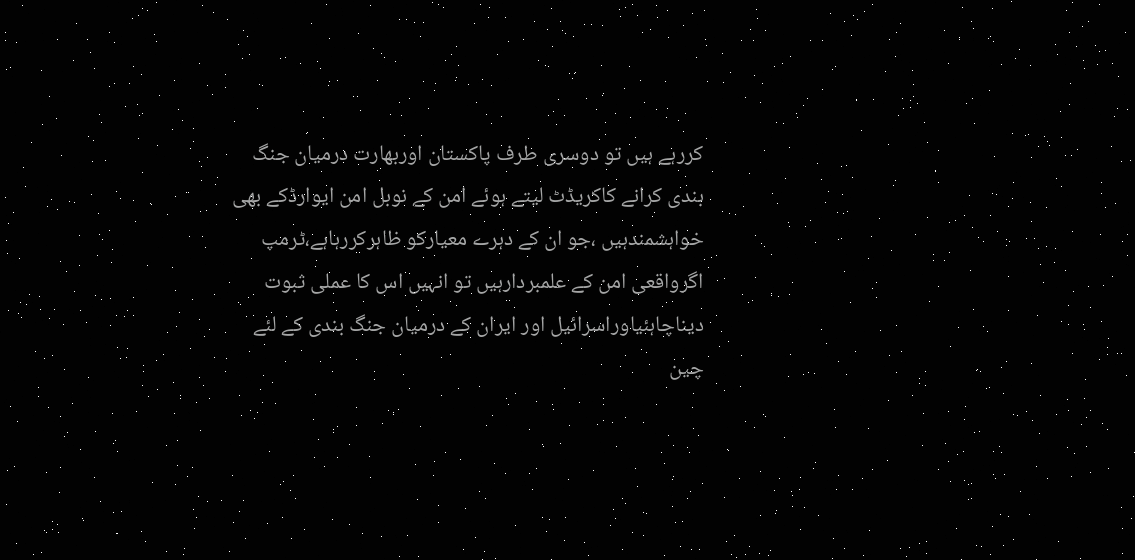کررہے ہیں تو دوسری طرف پاکستان اوربھارت درمیان جنگ بندی کرانے کاکریڈٹ لیتے ہوئے امن کے نوبل امن ایوارڈکے بھی خواہشمندہیں ،جو ان کے دہرے معیارکو ظاہرکررہاہے،ٹرمپ اگرواقعی امن کے علمبردارہیں تو انہیں اس کا عملی ثبوت دیناچاہئیاوراسرائیل اور ایران کے درمیان جنگ بندی کے لئے چین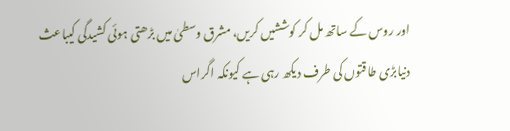اور روس کے ساتھ مل کر کوششیں کریں، مشرق وسطیٰ میں بڑھتی ہوئی کشیدگی کیباعث دنیابڑی طاقتوں کی طرف دیکھ رہی ہے کیونکہ اگراس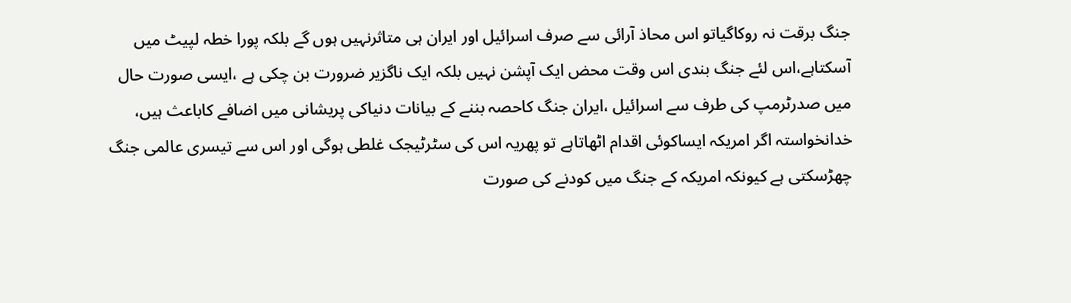جنگ برقت نہ روکاگیاتو اس محاذ آرائی سے صرف اسرائیل اور ایران ہی متاثرنہیں ہوں گے بلکہ پورا خطہ لپیٹ میں آسکتاہے،اس لئے جنگ بندی اس وقت محض ایک آپشن نہیں بلکہ ایک ناگزیر ضرورت بن چکی ہے ،ایسی صورت حال میں صدرٹرمپ کی طرف سے اسرائیل ،ایران جنگ کاحصہ بننے کے بیانات دنیاکی پریشانی میں اضافے کاباعث ہیں، خدانخواستہ اگر امریکہ ایساکوئی اقدام اٹھاتاہے تو پھریہ اس کی سٹرٹیجک غلطی ہوگی اور اس سے تیسری عالمی جنگ چھڑسکتی ہے کیونکہ امریکہ کے جنگ میں کودنے کی صورت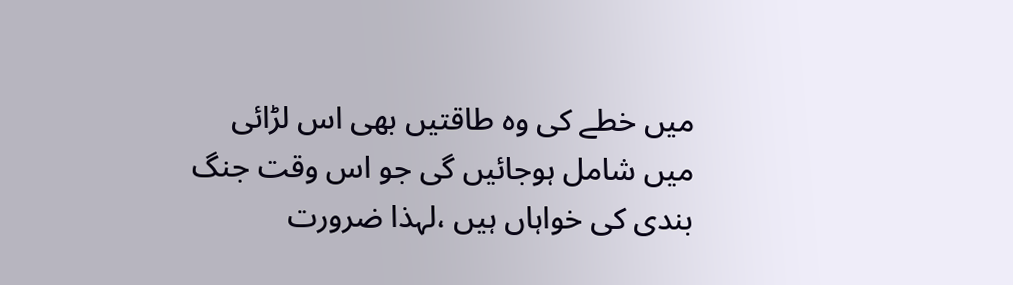میں خطے کی وہ طاقتیں بھی اس لڑائی میں شامل ہوجائیں گی جو اس وقت جنگ بندی کی خواہاں ہیں ،لہذا ضرورت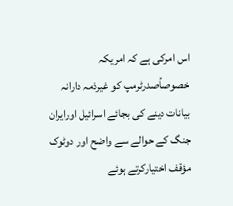اس امرکی ہے کہ امریکہ خصوصاًصدرٹرمپ کو غیرذمہ دارانہ بیانات دینے کی بجائے اسرائیل اورایران جنگ کے حوالے سے واضح اور دوٹوک مؤقف اختیارکرتے ہوئے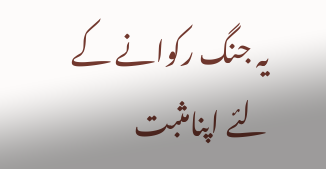یہ جنگ رکوانے کے لئے اپنامثبت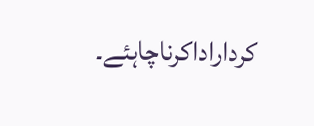کرداراداکرناچاہئے۔